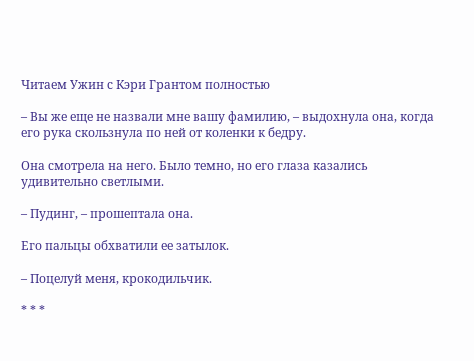Читаем Ужин с Кэри Грантом полностью

– Вы же еще не назвали мне вашу фамилию, – выдохнула она, когда его рука скользнула по ней от коленки к бедру.

Она смотрела на него. Было темно, но его глаза казались удивительно светлыми.

– Пудинг, – прошептала она.

Его пальцы обхватили ее затылок.

– Поцелуй меня, крокодильчик.

* * *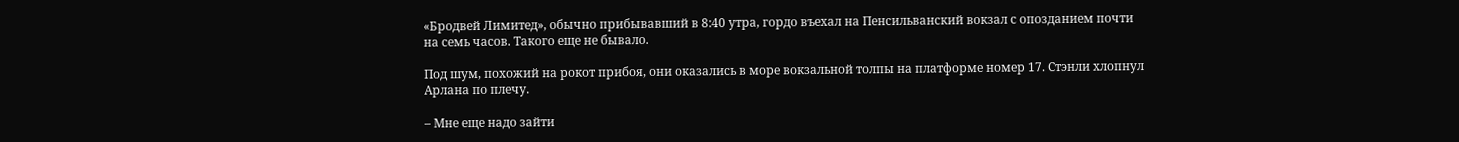«Бродвей Лимитед», обычно прибывавший в 8:40 утра, гордо въехал на Пенсильванский вокзал с опозданием почти на семь часов. Такого еще не бывало.

Под шум, похожий на рокот прибоя, они оказались в море вокзальной толпы на платформе номер 17. Стэнли хлопнул Арлана по плечу.

– Мне еще надо зайти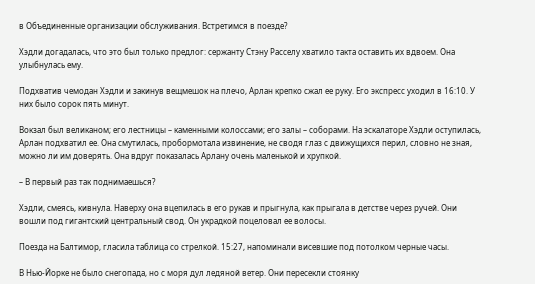в Объединенные организации обслуживания. Встретимся в поезде?

Хэдли догадалась, что это был только предлог: сержанту Стэну Расселу хватило такта оставить их вдвоем. Она улыбнулась ему.

Подхватив чемодан Хэдли и закинув вещмешок на плечо, Арлан крепко сжал ее руку. Его экспресс уходил в 16:10. У них было сорок пять минут.

Вокзал был великаном; его лестницы – каменными колоссами; его залы – соборами. На эскалаторе Хэдли оступилась, Арлан подхватил ее. Она смутилась, пробормотала извинение, не сводя глаз с движущихся перил, словно не зная, можно ли им доверять. Она вдруг показалась Арлану очень маленькой и хрупкой.

– В первый раз так поднимаешься?

Хэдли, смеясь, кивнула. Наверху она вцепилась в его рукав и прыгнула, как прыгала в детстве через ручей. Они вошли под гигантский центральный свод. Он украдкой поцеловал ее волосы.

Поезда на Балтимор, гласила таблица со стрелкой. 15:27, напоминали висевшие под потолком черные часы.

В Нью-Йорке не было снегопада, но с моря дул ледяной ветер. Они пересекли стоянку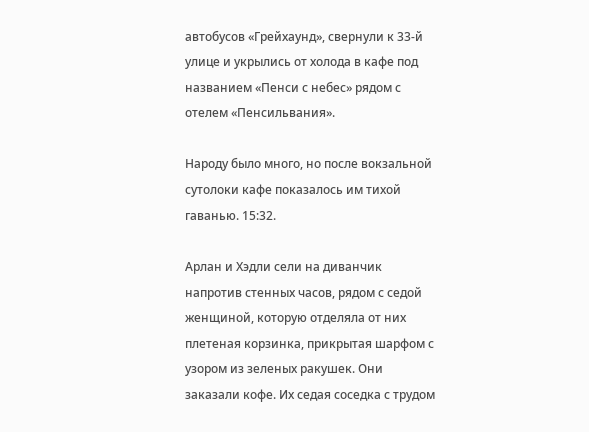автобусов «Грейхаунд», свернули к 33-й улице и укрылись от холода в кафе под названием «Пенси с небес» рядом с отелем «Пенсильвания».

Народу было много, но после вокзальной сутолоки кафе показалось им тихой гаванью. 15:32.

Арлан и Хэдли сели на диванчик напротив стенных часов, рядом с седой женщиной, которую отделяла от них плетеная корзинка, прикрытая шарфом с узором из зеленых ракушек. Они заказали кофе. Их седая соседка с трудом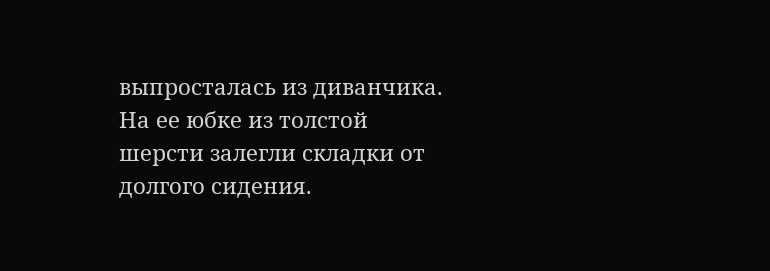выпросталась из диванчика. На ее юбке из толстой шерсти залегли складки от долгого сидения.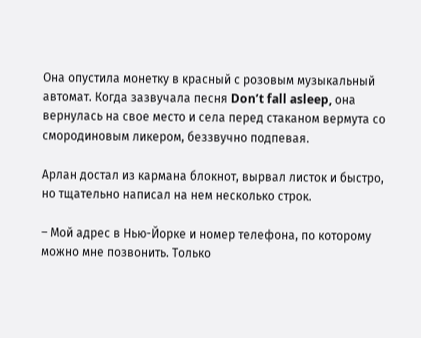Она опустила монетку в красный с розовым музыкальный автомат. Когда зазвучала песня Don’t fall asleep, она вернулась на свое место и села перед стаканом вермута со смородиновым ликером, беззвучно подпевая.

Арлан достал из кармана блокнот, вырвал листок и быстро, но тщательно написал на нем несколько строк.

– Мой адрес в Нью-Йорке и номер телефона, по которому можно мне позвонить. Только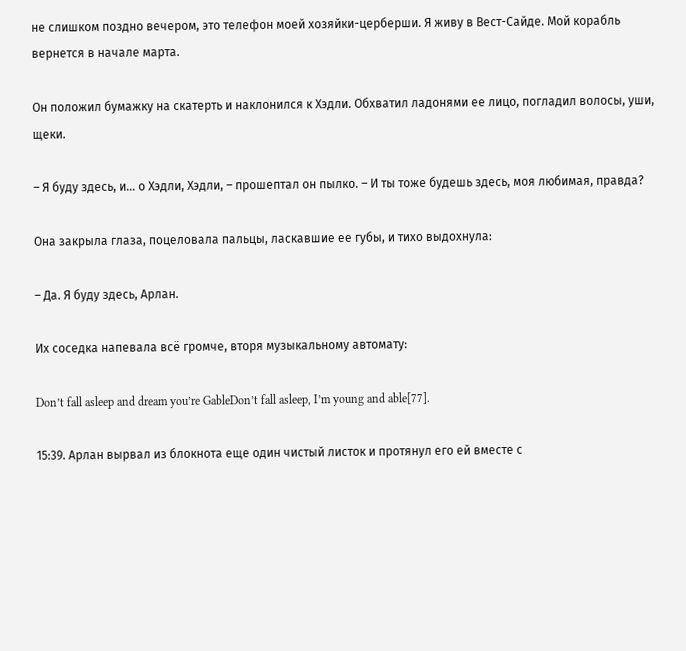не слишком поздно вечером, это телефон моей хозяйки-церберши. Я живу в Вест-Сайде. Мой корабль вернется в начале марта.

Он положил бумажку на скатерть и наклонился к Хэдли. Обхватил ладонями ее лицо, погладил волосы, уши, щеки.

– Я буду здесь, и… о Хэдли, Хэдли, – прошептал он пылко. – И ты тоже будешь здесь, моя любимая, правда?

Она закрыла глаза, поцеловала пальцы, ласкавшие ее губы, и тихо выдохнула:

– Да. Я буду здесь, Арлан.

Их соседка напевала всё громче, вторя музыкальному автомату:

Don’t fall asleep and dream you’re GableDon’t fall asleep, I’m young and able[77].

15:39. Арлан вырвал из блокнота еще один чистый листок и протянул его ей вместе с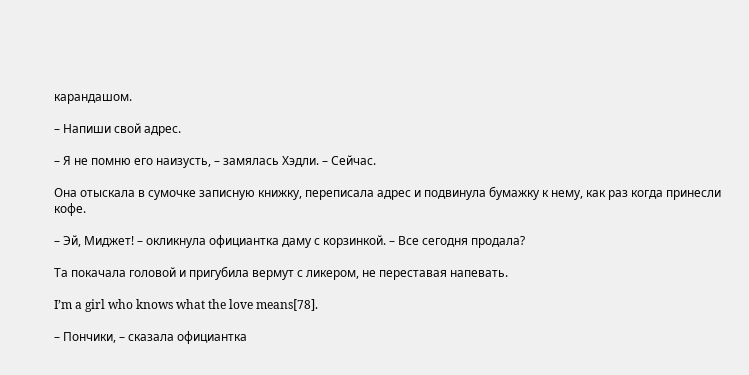карандашом.

– Напиши свой адрес.

– Я не помню его наизусть, – замялась Хэдли. – Сейчас.

Она отыскала в сумочке записную книжку, переписала адрес и подвинула бумажку к нему, как раз когда принесли кофе.

– Эй, Миджет! – окликнула официантка даму с корзинкой. – Все сегодня продала?

Та покачала головой и пригубила вермут с ликером, не переставая напевать.

I’m a girl who knows what the love means[78].

– Пончики, – сказала официантка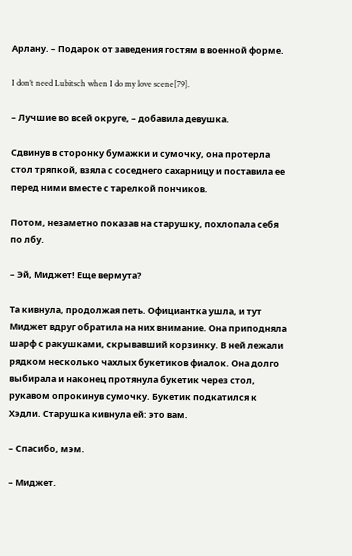Арлану. – Подарок от заведения гостям в военной форме.

I don’t need Lubitsch when I do my love scene[79].

– Лучшие во всей округе, – добавила девушка.

Сдвинув в сторонку бумажки и сумочку, она протерла стол тряпкой, взяла с соседнего сахарницу и поставила ее перед ними вместе с тарелкой пончиков.

Потом, незаметно показав на старушку, похлопала себя по лбу.

– Эй, Миджет! Еще вермута?

Та кивнула, продолжая петь. Официантка ушла, и тут Миджет вдруг обратила на них внимание. Она приподняла шарф с ракушками, скрывавший корзинку. В ней лежали рядком несколько чахлых букетиков фиалок. Она долго выбирала и наконец протянула букетик через стол, рукавом опрокинув сумочку. Букетик подкатился к Хэдли. Старушка кивнула ей: это вам.

– Спасибо, мэм.

– Миджет.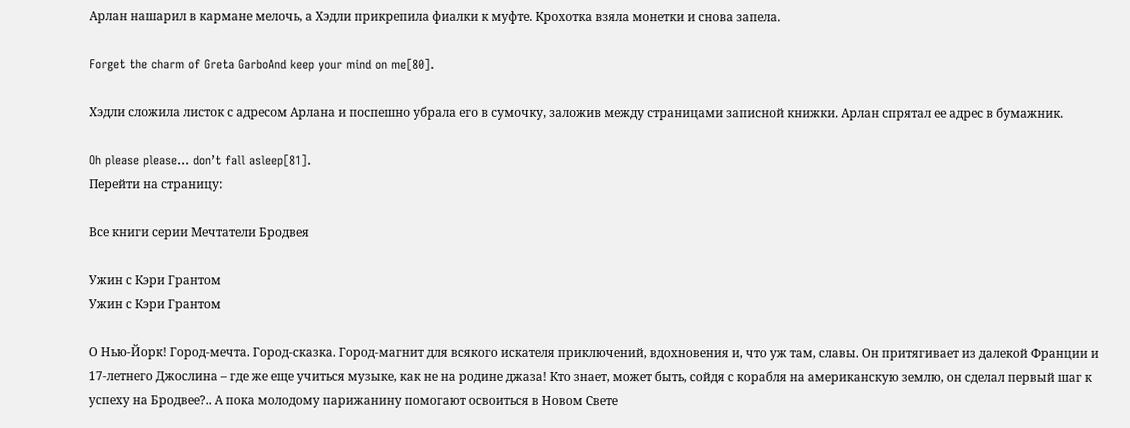Арлан нашарил в кармане мелочь, а Хэдли прикрепила фиалки к муфте. Крохотка взяла монетки и снова запела.

Forget the charm of Greta GarboAnd keep your mind on me[80].

Хэдли сложила листок с адресом Арлана и поспешно убрала его в сумочку, заложив между страницами записной книжки. Арлан спрятал ее адрес в бумажник.

Oh please please… don’t fall asleep[81].
Перейти на страницу:

Все книги серии Мечтатели Бродвея

Ужин с Кэри Грантом
Ужин с Кэри Грантом

О Нью-Йорк! Город-мечта. Город-сказка. Город-магнит для всякого искателя приключений, вдохновения и, что уж там, славы. Он притягивает из далекой Франции и 17-летнего Джослина – где же еще учиться музыке, как не на родине джаза! Кто знает, может быть, сойдя с корабля на американскую землю, он сделал первый шаг к успеху на Бродвее?.. А пока молодому парижанину помогают освоиться в Новом Свете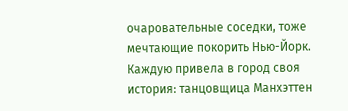очаровательные соседки, тоже мечтающие покорить Нью-Йорк. Каждую привела в город своя история: танцовщица Манхэттен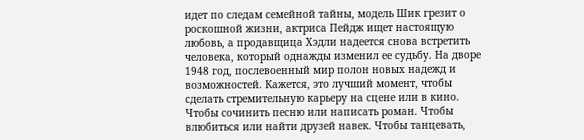идет по следам семейной тайны, модель Шик грезит о роскошной жизни, актриса Пейдж ищет настоящую любовь, а продавщица Хэдли надеется снова встретить человека, который однажды изменил ее судьбу. На дворе 1948 год, послевоенный мир полон новых надежд и возможностей. Кажется, это лучший момент, чтобы сделать стремительную карьеру на сцене или в кино. Чтобы сочинить песню или написать роман. Чтобы влюбиться или найти друзей навек. Чтобы танцевать,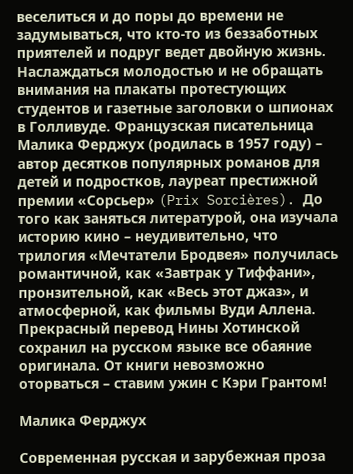веселиться и до поры до времени не задумываться, что кто-то из беззаботных приятелей и подруг ведет двойную жизнь. Наслаждаться молодостью и не обращать внимания на плакаты протестующих студентов и газетные заголовки о шпионах в Голливуде. Французская писательница Малика Ферджух (родилась в 1957 году) – автор десятков популярных романов для детей и подростков, лауреат престижной премии «Сорсьер» (Prix Sorcières). До того как заняться литературой, она изучала историю кино – неудивительно, что трилогия «Мечтатели Бродвея» получилась романтичной, как «Завтрак у Тиффани», пронзительной, как «Весь этот джаз», и атмосферной, как фильмы Вуди Аллена. Прекрасный перевод Нины Хотинской сохранил на русском языке все обаяние оригинала. От книги невозможно оторваться – ставим ужин с Кэри Грантом!

Малика Ферджух

Современная русская и зарубежная проза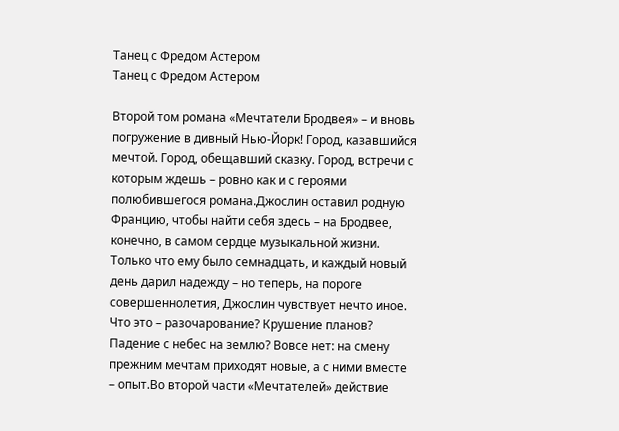Танец с Фредом Астером
Танец с Фредом Астером

Второй том романа «Мечтатели Бродвея» – и вновь погружение в дивный Нью-Йорк! Город, казавшийся мечтой. Город, обещавший сказку. Город, встречи с которым ждешь – ровно как и с героями полюбившегося романа.Джослин оставил родную Францию, чтобы найти себя здесь – на Бродвее, конечно, в самом сердце музыкальной жизни. Только что ему было семнадцать, и каждый новый день дарил надежду – но теперь, на пороге совершеннолетия, Джослин чувствует нечто иное. Что это – разочарование? Крушение планов? Падение с небес на землю? Вовсе нет: на смену прежним мечтам приходят новые, а с ними вместе – опыт.Во второй части «Мечтателей» действие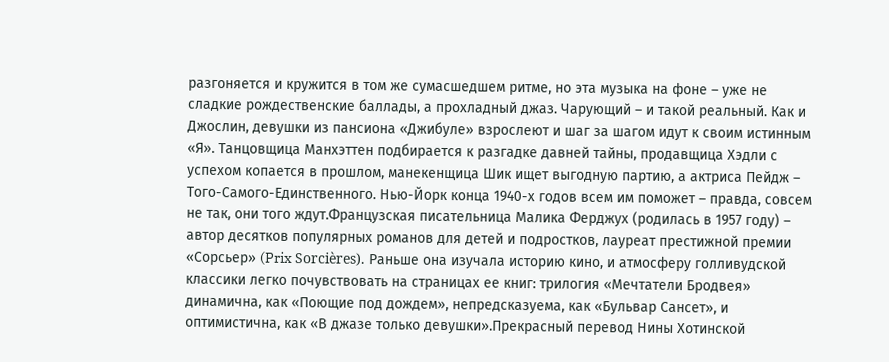разгоняется и кружится в том же сумасшедшем ритме, но эта музыка на фоне – уже не сладкие рождественские баллады, а прохладный джаз. Чарующий – и такой реальный. Как и Джослин, девушки из пансиона «Джибуле» взрослеют и шаг за шагом идут к своим истинным «Я». Танцовщица Манхэттен подбирается к разгадке давней тайны, продавщица Хэдли с успехом копается в прошлом, манекенщица Шик ищет выгодную партию, а актриса Пейдж – Того-Самого-Единственного. Нью-Йорк конца 1940-х годов всем им поможет – правда, совсем не так, они того ждут.Французская писательница Малика Ферджух (родилась в 1957 году) – автор десятков популярных романов для детей и подростков, лауреат престижной премии «Сорсьер» (Prix Sorcières). Раньше она изучала историю кино, и атмосферу голливудской классики легко почувствовать на страницах ее книг: трилогия «Мечтатели Бродвея» динамична, как «Поющие под дождем», непредсказуема, как «Бульвар Сансет», и оптимистична, как «В джазе только девушки».Прекрасный перевод Нины Хотинской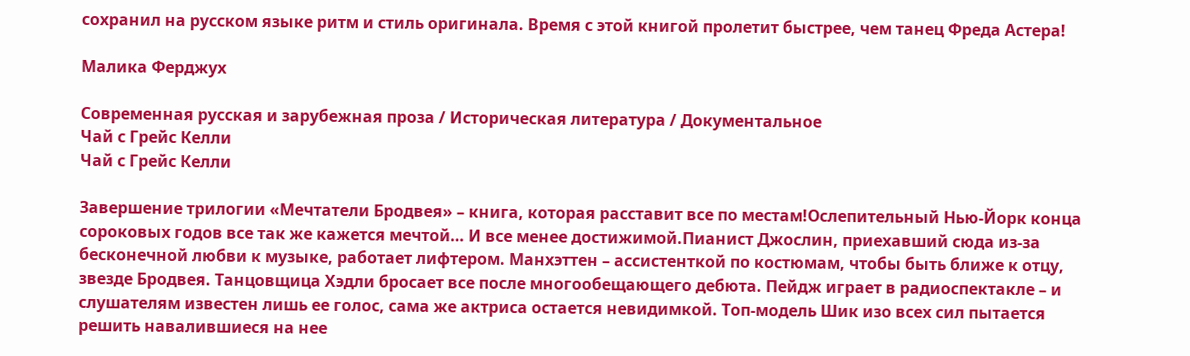сохранил на русском языке ритм и стиль оригинала. Время с этой книгой пролетит быстрее, чем танец Фреда Астера!

Малика Ферджух

Современная русская и зарубежная проза / Историческая литература / Документальное
Чай с Грейс Келли
Чай с Грейс Келли

Завершение трилогии «Мечтатели Бродвея» – книга, которая расставит все по местам!Ослепительный Нью-Йорк конца сороковых годов все так же кажется мечтой… И все менее достижимой.Пианист Джослин, приехавший сюда из-за бесконечной любви к музыке, работает лифтером. Манхэттен – ассистенткой по костюмам, чтобы быть ближе к отцу, звезде Бродвея. Танцовщица Хэдли бросает все после многообещающего дебюта. Пейдж играет в радиоспектакле – и слушателям известен лишь ее голос, сама же актриса остается невидимкой. Топ-модель Шик изо всех сил пытается решить навалившиеся на нее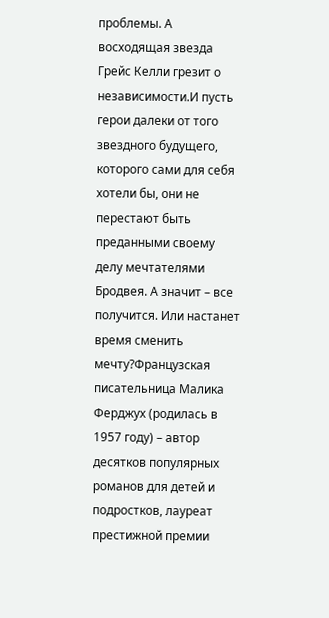проблемы. А восходящая звезда Грейс Келли грезит о независимости.И пусть герои далеки от того звездного будущего, которого сами для себя хотели бы, они не перестают быть преданными своему делу мечтателями Бродвея. А значит – все получится. Или настанет время сменить мечту?Французская писательница Малика Ферджух (родилась в 1957 году) – автор десятков популярных романов для детей и подростков, лауреат престижной премии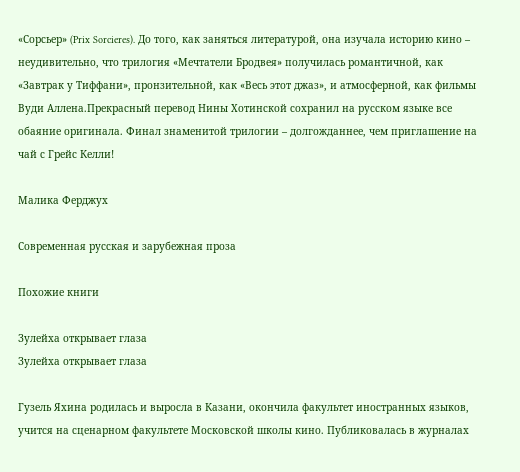«Сорсьер» (Prix Sorcieres). До того, как заняться литературой, она изучала историю кино – неудивительно, что трилогия «Мечтатели Бродвея» получилась романтичной, как «Завтрак у Тиффани», пронзительной, как «Весь этот джаз», и атмосферной, как фильмы Вуди Аллена.Прекрасный перевод Нины Хотинской сохранил на русском языке все обаяние оригинала. Финал знаменитой трилогии – долгожданнее, чем приглашение на чай с Грейс Келли!

Малика Ферджух

Современная русская и зарубежная проза

Похожие книги

Зулейха открывает глаза
Зулейха открывает глаза

Гузель Яхина родилась и выросла в Казани, окончила факультет иностранных языков, учится на сценарном факультете Московской школы кино. Публиковалась в журналах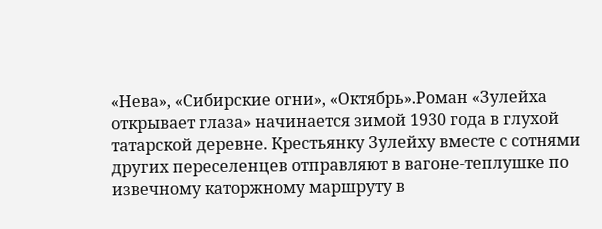«Нева», «Сибирские огни», «Октябрь».Роман «Зулейха открывает глаза» начинается зимой 1930 года в глухой татарской деревне. Крестьянку Зулейху вместе с сотнями других переселенцев отправляют в вагоне-теплушке по извечному каторжному маршруту в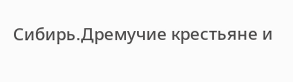Сибирь.Дремучие крестьяне и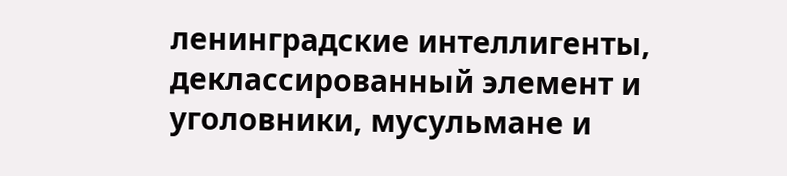ленинградские интеллигенты, деклассированный элемент и уголовники, мусульмане и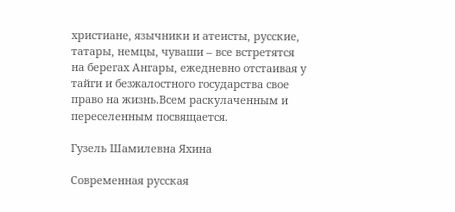христиане, язычники и атеисты, русские, татары, немцы, чуваши – все встретятся на берегах Ангары, ежедневно отстаивая у тайги и безжалостного государства свое право на жизнь.Всем раскулаченным и переселенным посвящается.

Гузель Шамилевна Яхина

Современная русская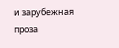и зарубежная проза